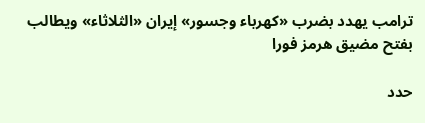ترامب يهدد بضرب «كهرباء وجسور» إيران «الثلاثاء» ويطالب بفتح مضيق هرمز فورا

حدد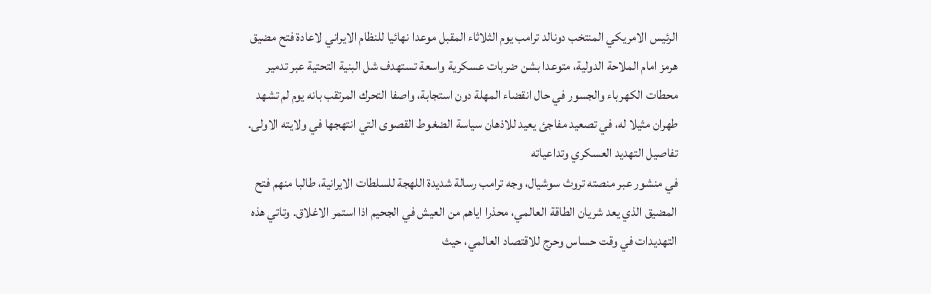الرئيس الامريكي المنتخب دونالد ترامب يوم الثلاثاء المقبل موعدا نهائيا للنظام الايراني لاعادة فتح مضيق هرمز امام الملاحة الدولية، متوعدا بشن ضربات عسكرية واسعة تستهدف شل البنية التحتية عبر تدمير محطات الكهرباء والجسور في حال انقضاء المهلة دون استجابة، واصفا التحرك المرتقب بانه يوم لم تشهد طهران مثيلا له، في تصعيد مفاجئ يعيد للاذهان سياسة الضغوط القصوى التي انتهجها في ولايته الاولى.
تفاصيل التهديد العسكري وتداعياته
في منشور عبر منصته تروث سوشيال، وجه ترامب رسالة شديدة اللهجة للسلطات الايرانية، طالبا منهم فتح المضيق الذي يعد شريان الطاقة العالمي، محذرا اياهم من العيش في الجحيم اذا استمر الاغلاق. وتاتي هذه التهديدات في وقت حساس وحرج للاقتصاد العالمي، حيث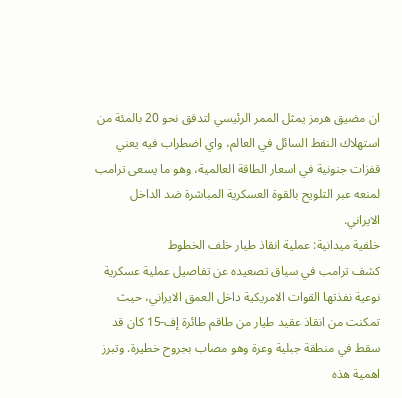ان مضيق هرمز يمثل الممر الرئيسي لتدفق نحو 20 بالمئة من استهلاك النفط السائل في العالم، واي اضطراب فيه يعني قفزات جنونية في اسعار الطاقة العالمية، وهو ما يسعى ترامب لمنعه عبر التلويح بالقوة العسكرية المباشرة ضد الداخل الايراني.
خلفية ميدانية: عملية انقاذ طيار خلف الخطوط
كشف ترامب في سياق تصعيده عن تفاصيل عملية عسكرية نوعية نفذتها القوات الامريكية داخل العمق الايراني، حيث تمكنت من انقاذ عقيد طيار من طاقم طائرة إف-15 كان قد سقط في منطقة جبلية وعرة وهو مصاب بجروح خطيرة. وتبرز اهمية هذه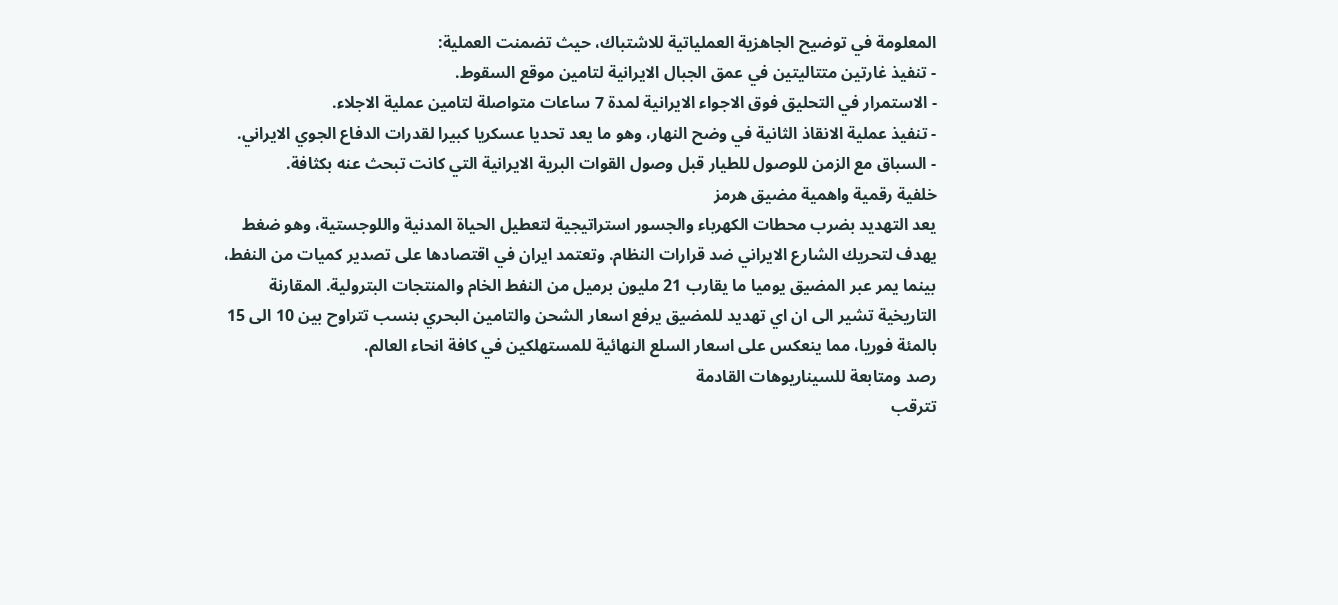المعلومة في توضيح الجاهزية العملياتية للاشتباك، حيث تضمنت العملية:
- تنفيذ غارتين متتاليتين في عمق الجبال الايرانية لتامين موقع السقوط.
- الاستمرار في التحليق فوق الاجواء الايرانية لمدة 7 ساعات متواصلة لتامين عملية الاجلاء.
- تنفيذ عملية الانقاذ الثانية في وضح النهار، وهو ما يعد تحديا عسكريا كبيرا لقدرات الدفاع الجوي الايراني.
- السباق مع الزمن للوصول للطيار قبل وصول القوات البرية الايرانية التي كانت تبحث عنه بكثافة.
خلفية رقمية واهمية مضيق هرمز
يعد التهديد بضرب محطات الكهرباء والجسور استراتيجية لتعطيل الحياة المدنية واللوجستية، وهو ضغط يهدف لتحريك الشارع الايراني ضد قرارات النظام. وتعتمد ايران في اقتصادها على تصدير كميات من النفط، بينما يمر عبر المضيق يوميا ما يقارب 21 مليون برميل من النفط الخام والمنتجات البترولية. المقارنة التاريخية تشير الى ان اي تهديد للمضيق يرفع اسعار الشحن والتامين البحري بنسب تتراوح بين 10 الى 15 بالمئة فوريا، مما ينعكس على اسعار السلع النهائية للمستهلكين في كافة انحاء العالم.
رصد ومتابعة للسيناريوهات القادمة
تترقب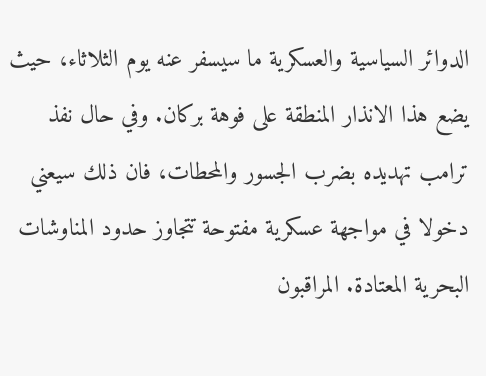الدوائر السياسية والعسكرية ما سيسفر عنه يوم الثلاثاء، حيث يضع هذا الانذار المنطقة على فوهة بركان. وفي حال نفذ ترامب تهديده بضرب الجسور والمحطات، فان ذلك سيعني دخولا في مواجهة عسكرية مفتوحة تتجاوز حدود المناوشات البحرية المعتادة. المراقبون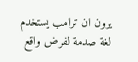يرون ان ترامب يستخدم لغة صدمة لفرض واقع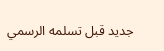جديد قبل تسلمه الرسمي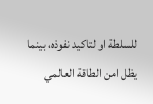للسلطة او لتاكيد نفوذه، بينما يظل امن الطاقة العالمي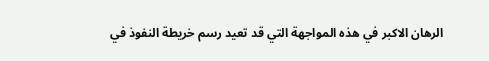الرهان الاكبر في هذه المواجهة التي قد تعيد رسم خريطة النفوذ في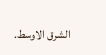الشرق الاوسط.